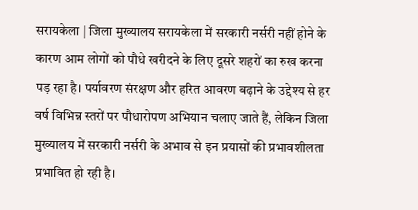सरायकेला | जिला मुख्यालय सरायकेला में सरकारी नर्सरी नहीं होने के कारण आम लोगों को पौधे खरीदने के लिए दूसरे शहरों का रुख करना पड़ रहा है। पर्यावरण संरक्षण और हरित आवरण बढ़ाने के उद्देश्य से हर वर्ष विभिन्न स्तरों पर पौधारोपण अभियान चलाए जाते हैं, लेकिन जिला मुख्यालय में सरकारी नर्सरी के अभाव से इन प्रयासों की प्रभावशीलता प्रभावित हो रही है।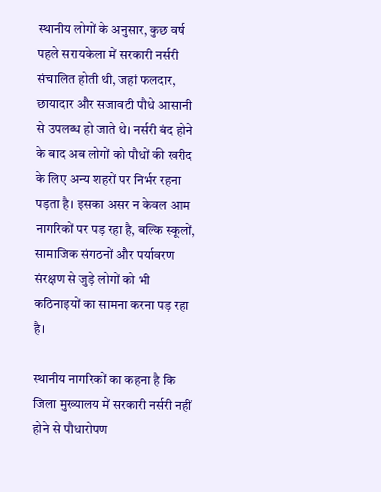स्थानीय लोगों के अनुसार, कुछ वर्ष पहले सरायकेला में सरकारी नर्सरी संचालित होती थी, जहां फलदार, छायादार और सजावटी पौधे आसानी से उपलब्ध हो जाते थे। नर्सरी बंद होने के बाद अब लोगों को पौधों की खरीद के लिए अन्य शहरों पर निर्भर रहना पड़ता है। इसका असर न केवल आम नागरिकों पर पड़ रहा है, बल्कि स्कूलों, सामाजिक संगठनों और पर्यावरण संरक्षण से जुड़े लोगों को भी कठिनाइयों का सामना करना पड़ रहा है।

स्थानीय नागरिकों का कहना है कि जिला मुख्यालय में सरकारी नर्सरी नहीं होने से पौधारोपण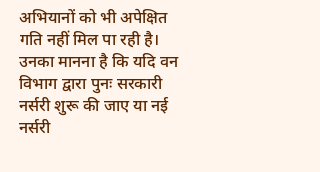अभियानों को भी अपेक्षित गति नहीं मिल पा रही है। उनका मानना है कि यदि वन विभाग द्वारा पुनः सरकारी नर्सरी शुरू की जाए या नई नर्सरी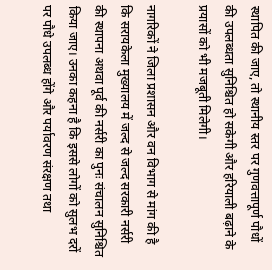स्थापित की जाए, तो स्थानीय स्तर पर गुणवत्तापूर्ण पौधों की उपलब्धता सुनिश्चित हो सकेगी और हरियाली बढ़ाने के प्रयासों को भी मजबूती मिलेगी।

नागरिकों ने जिला प्रशासन और वन विभाग से मांग की है कि सरायकेला मुख्यालय में जल्द से जल्द सरकारी नर्सरी की स्थापना अथवा पूर्व की नर्सरी का पुनः संचालन सुनिश्चित किया जाए। उनका कहना है कि इससे लोगों को सुलभ दरों पर पौधे उपलब्ध होंगे और पर्यावरण संरक्षण तथा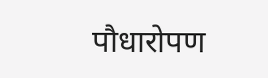पौधारोपण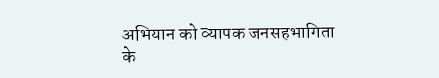अभियान को व्यापक जनसहभागिता के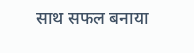साथ सफल बनाया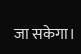जा सकेगा।